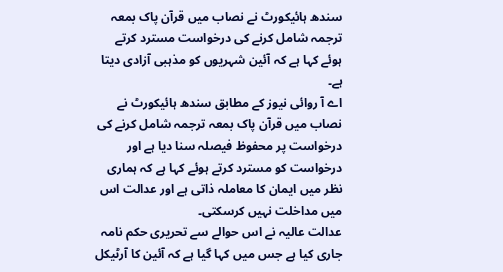سندھ ہائیکورٹ نے نصاب میں قرآن پاک بمعہ ترجمہ شامل کرنے کی درخواست مسترد کرتے ہوئے کہا ہے کہ آئین شہریوں کو مذہبی آزادی دیتا ہے۔
اے آ روائی نیوز کے مطابق سندھ ہائیکورٹ نے نصاب میں قرآن پاک بمعہ ترجمہ شامل کرنے کی درخواست پر محفوظ فیصلہ سنا دیا ہے اور درخواست کو مسترد کرتے ہوئے کہا ہے کہ ہماری نظر میں ایمان کا معاملہ ذاتی ہے اور عدالت اس میں مداخلت نہیں کرسکتی۔
عدالت عالیہ نے اس حوالے سے تحریری حکم نامہ جاری کیا ہے جس میں کہا گیا ہے کہ آئین کا آرٹیکل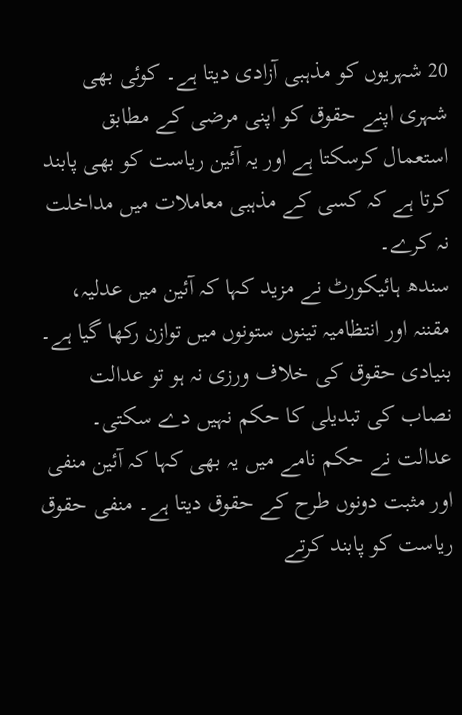20 شہریوں کو مذہبی آزادی دیتا ہے۔ کوئی بھی شہری اپنے حقوق کو اپنی مرضی کے مطابق استعمال کرسکتا ہے اور یہ آئین ریاست کو بھی پابند کرتا ہے کہ کسی کے مذہبی معاملات میں مداخلت نہ کرے۔
سندھ ہائیکورٹ نے مزید کہا کہ آئین میں عدلیہ، مقننہ اور انتظامیہ تینوں ستونوں میں توازن رکھا گیا ہے۔ بنیادی حقوق کی خلاف ورزی نہ ہو تو عدالت نصاب کی تبدیلی کا حکم نہیں دے سکتی۔
عدالت نے حکم نامے میں یہ بھی کہا کہ آئین منفی اور مثبت دونوں طرح کے حقوق دیتا ہے۔ منفی حقوق ریاست کو پابند کرتے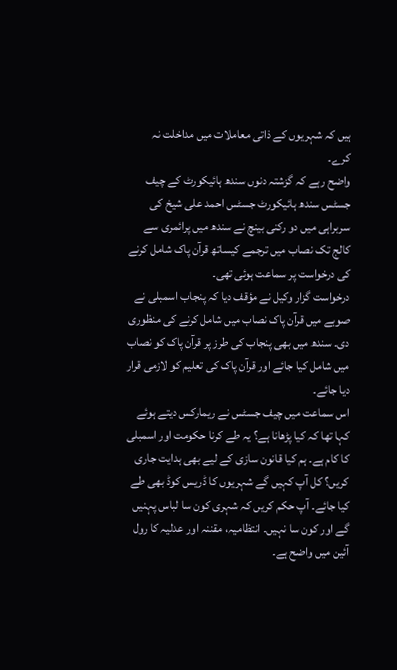ہیں کہ شہریوں کے ذاتی معاملات میں مداخلت نہ کرے۔
واضح رہے کہ گزشتہ دنوں سندھ ہائیکورٹ کے چیف جسٹس سندھ ہائیکورٹ جسٹس احمد علی شیخ کی سربراہی میں دو رکنی بینچ نے سندھ میں پرائمری سے کالج تک نصاب میں ترجمے کیساتھ قرآن پاک شامل کرنے کی درخواست پر سماعت ہوئی تھی۔
درخواست گزار وکیل نے مؤقف دیا کہ پنجاب اسمبلی نے صوبے میں قرآن پاک نصاب میں شامل کرنے کی منظوری دی۔ سندھ میں بھی پنجاب کی طرز پر قرآن پاک کو نصاب میں شامل کیا جائے اور قرآن پاک کی تعلیم کو لازمی قرار دیا جائے۔
اس سماعت میں چیف جسٹس نے ریمارکس دیتے ہوئے کہا تھا کہ کیا پڑھانا ہے؟ یہ طے کرنا حکومت اور اسمبلی کا کام ہے۔ ہم کیا قانون سازی کے لیے بھی ہدایت جاری کریں؟ کل آپ کہیں گے شہریوں کا ڈریس کوڈ بھی طے کیا جائے۔ آپ حکم کریں کہ شہری کون سا لباس پہنیں گے اور کون سا نہیں۔ انتظامیہ، مقننہ اور عدلیہ کا رول آئین میں واضح ہے۔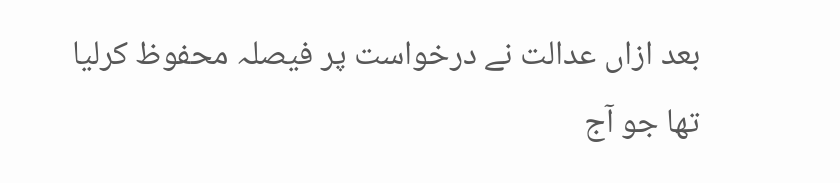بعد ازاں عدالت نے درخواست پر فیصلہ محفوظ کرلیا تھا جو آج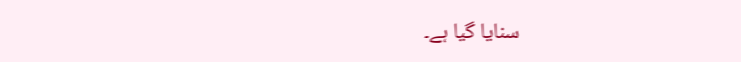سنایا گیا ہے۔